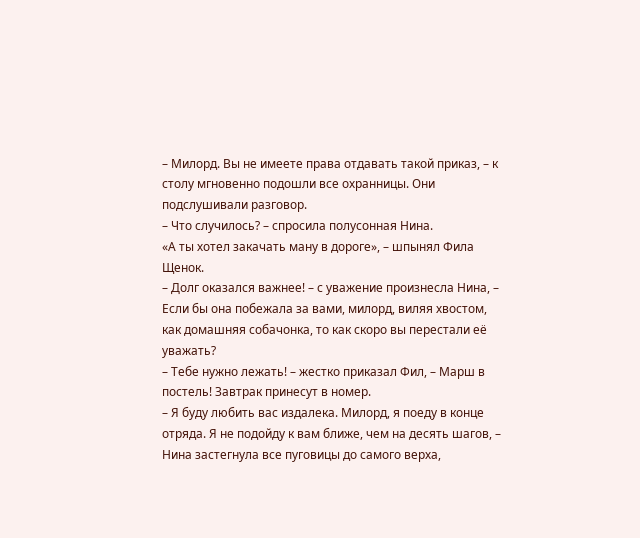– Милорд. Вы не имеете права отдавать такой приказ, – к столу мгновенно подошли все охранницы. Они подслушивали разговор.
– Что случилось? – спросила полусонная Нина.
«А ты хотел закачать ману в дороге», – шпынял Фила Щенок.
– Долг оказался важнее! – с уважение произнесла Нина, – Если бы она побежала за вами, милорд, виляя хвостом, как домашняя собачонка, то как скоро вы перестали её уважать?
– Тебе нужно лежать! – жестко приказал Фил, – Марш в постель! Завтрак принесут в номер.
– Я буду любить вас издалека. Милорд, я поеду в конце отряда. Я не подойду к вам ближе, чем на десять шагов, – Нина застегнула все пуговицы до самого верха,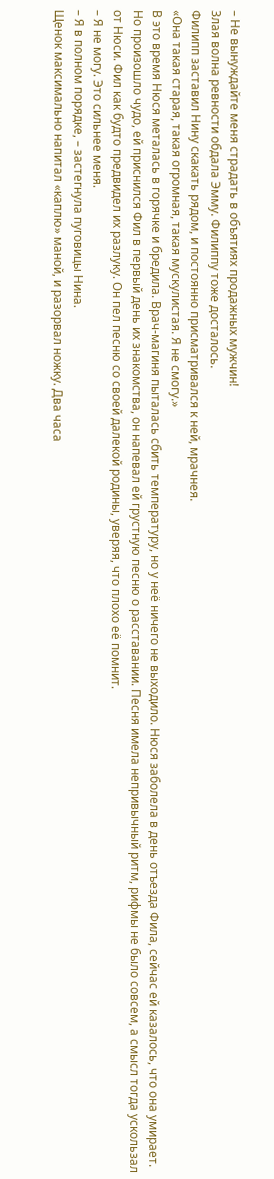– Не вынуждайте меня страдать в объятиях продажных мужчин!
Злая волна ревности обдала Эмму. Филиппу тоже досталось.
Филипп заставил Нину скакать рядом, и постоянно присматривался к ней, мрачнея.
«Она такая старая, такая огромная, такая мускулистая. Я не смогу.»
В это время Нюся металась в горячке и бредила. Врач-магиня пыталась сбить температуру, но у неё ничего не выходило. Нюся заболела в день отъезда Фила, сейчас ей казалось, что она умирает. Но произошло чудо, ей приснился Фил в первый день их знакомства, он напевал ей грустную песню о расставании. Песня имела непривычный ритм, рифмы не было совсем, а смысл тогда ускользал от Нюси. Фил как будто предвидел их разлуку. Он пел песню со своей далекой родины, уверяя, что плохо её помнит.
– Я не могу. Это сильнее меня.
– Я в полном порядке, – застегнула пуговицы Нина.
Щенок максимально напитал «каплю» маной, и разорвал ножку. Два часа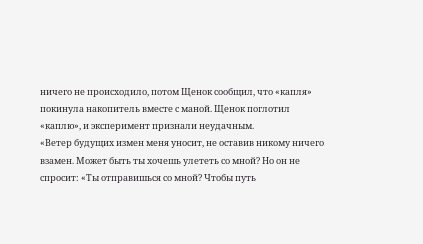ничего не происходило, потом Щенок сообщил, что «капля» покинула накопитель вместе с маной. Щенок поглотил «каплю», и эксперимент признали неудачным.
«Ветер будущих измен меня уносит, не оставив никому ничего взамен. Может быть ты хочешь улететь со мной? Но он не спросит: «Ты отправишься со мной? Чтобы путь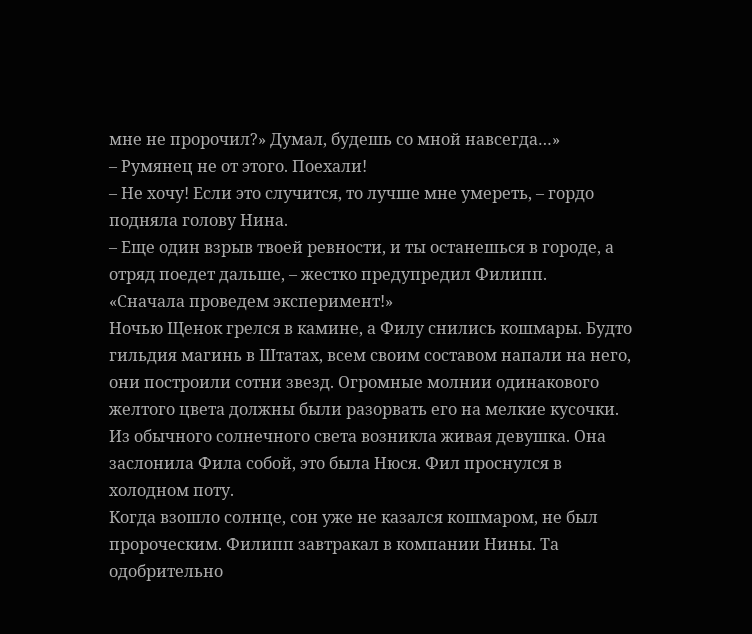мне не пророчил?» Думал, будешь со мной навсегда…»
– Румянец не от этого. Поехали!
– Не хочу! Если это случится, то лучше мне умереть, – гордо подняла голову Нина.
– Еще один взрыв твоей ревности, и ты останешься в городе, а отряд поедет дальше, – жестко предупредил Филипп.
«Сначала проведем эксперимент!»
Ночью Щенок грелся в камине, а Филу снились кошмары. Будто гильдия магинь в Штатах, всем своим составом напали на него, они построили сотни звезд. Огромные молнии одинакового желтого цвета должны были разорвать его на мелкие кусочки. Из обычного солнечного света возникла живая девушка. Она заслонила Фила собой, это была Нюся. Фил проснулся в холодном поту.
Когда взошло солнце, сон уже не казался кошмаром, не был пророческим. Филипп завтракал в компании Нины. Та одобрительно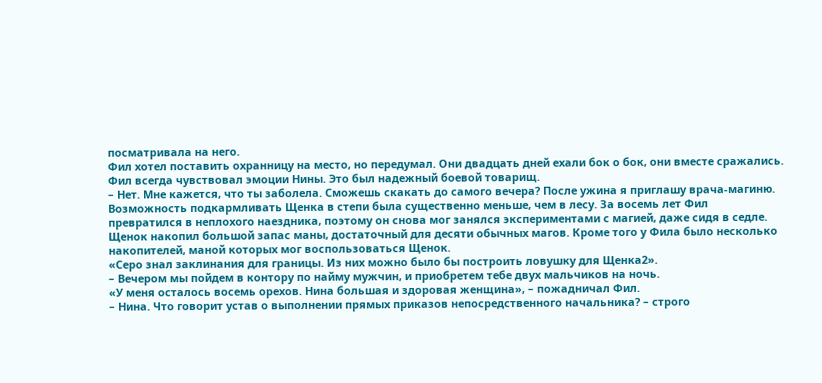посматривала на него.
Фил хотел поставить охранницу на место, но передумал. Они двадцать дней ехали бок о бок, они вместе сражались. Фил всегда чувствовал эмоции Нины. Это был надежный боевой товарищ.
– Нет. Мне кажется, что ты заболела. Сможешь скакать до самого вечера? После ужина я приглашу врача-магиню.
Возможность подкармливать Щенка в степи была существенно меньше, чем в лесу. За восемь лет Фил превратился в неплохого наездника, поэтому он снова мог занялся экспериментами с магией, даже сидя в седле. Щенок накопил большой запас маны, достаточный для десяти обычных магов. Кроме того у Фила было несколько накопителей, маной которых мог воспользоваться Щенок.
«Серо знал заклинания для границы. Из них можно было бы построить ловушку для Щенка2».
– Вечером мы пойдем в контору по найму мужчин, и приобретем тебе двух мальчиков на ночь.
«У меня осталось восемь орехов. Нина большая и здоровая женщина», – пожадничал Фил.
– Нина. Что говорит устав о выполнении прямых приказов непосредственного начальника? – строго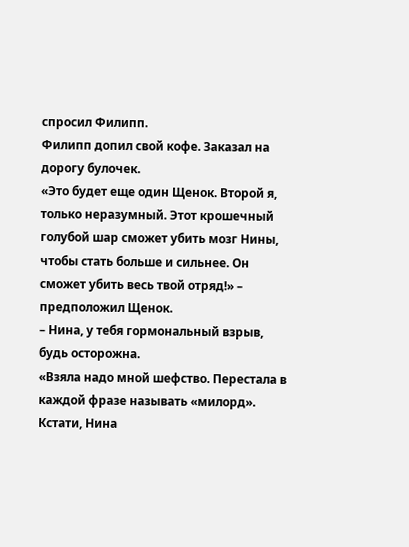спросил Филипп.
Филипп допил свой кофе. Заказал на дорогу булочек.
«Это будет еще один Щенок. Второй я, только неразумный. Этот крошечный голубой шар сможет убить мозг Нины, чтобы стать больше и сильнее. Он сможет убить весь твой отряд!» – предположил Щенок.
– Нина, у тебя гормональный взрыв, будь осторожна.
«Взяла надо мной шефство. Перестала в каждой фразе называть «милорд». Кстати, Нина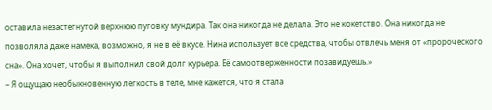оставила незастегнутой верхнюю пуговку мундира. Так она никогда не делала. Это не кокетство. Она никогда не позволяла даже намека, возможно, я не в её вкусе. Нина использует все средства, чтобы отвлечь меня от «пророческого сна». Она хочет, чтобы я выполнил свой долг курьера. Её самоотверженности позавидуешь.»
– Я ощущаю необыкновенную легкость в теле, мне кажется, что я стала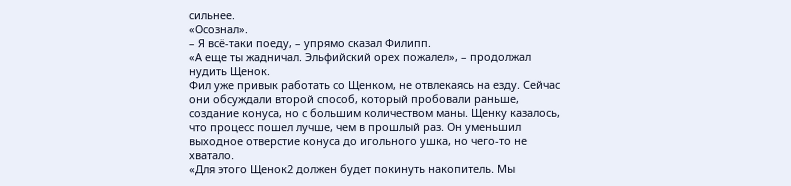сильнее.
«Осознал».
– Я всё-таки поеду, – упрямо сказал Филипп.
«А еще ты жадничал. Эльфийский орех пожалел», – продолжал нудить Щенок.
Фил уже привык работать со Щенком, не отвлекаясь на езду. Сейчас они обсуждали второй способ, который пробовали раньше, создание конуса, но с большим количеством маны. Щенку казалось, что процесс пошел лучше, чем в прошлый раз. Он уменьшил выходное отверстие конуса до игольного ушка, но чего-то не хватало.
«Для этого Щенок2 должен будет покинуть накопитель. Мы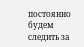постоянно будем следить за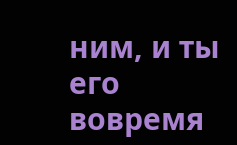ним, и ты его вовремя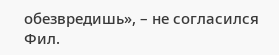обезвредишь», – не согласился Фил.